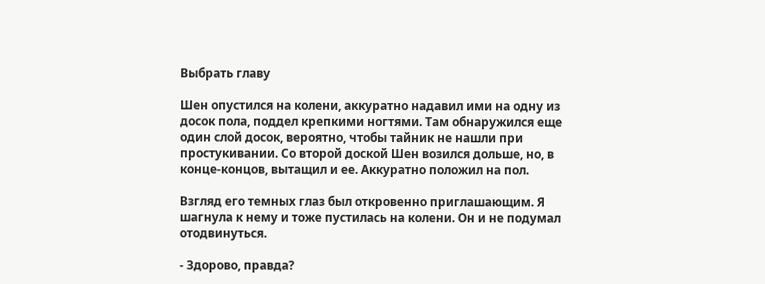Выбрать главу

Шен опустился на колени, аккуратно надавил ими на одну из досок пола, поддел крепкими ногтями. Там обнаружился еще один слой досок, вероятно, чтобы тайник не нашли при простукивании. Со второй доской Шен возился дольше, но, в конце-концов, вытащил и ее. Аккуратно положил на пол.

Взгляд его темных глаз был откровенно приглашающим. Я шагнула к нему и тоже пустилась на колени. Он и не подумал отодвинуться.

- Здорово, правда?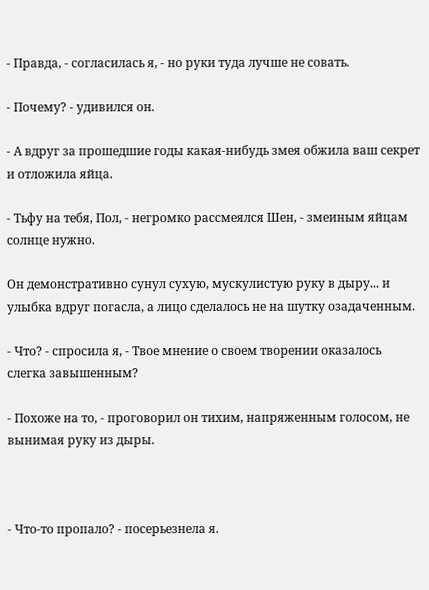- Правда, - согласилась я, - но руки туда лучше не совать.

- Почему? - удивился он.

- А вдруг за прошедшие годы какая-нибудь змея обжила ваш секрет и отложила яйца.

- Тьфу на тебя, Пол, - негромко рассмеялся Шен, - змеиным яйцам солнце нужно.

Он демонстративно сунул сухую, мускулистую руку в дыру... и улыбка вдруг погасла, а лицо сделалось не на шутку озадаченным.

- Что? - спросила я, - Твое мнение о своем творении оказалось слегка завышенным?

- Похоже на то, - проговорил он тихим, напряженным голосом, не вынимая руку из дыры.



- Что-то пропало? - посерьезнела я.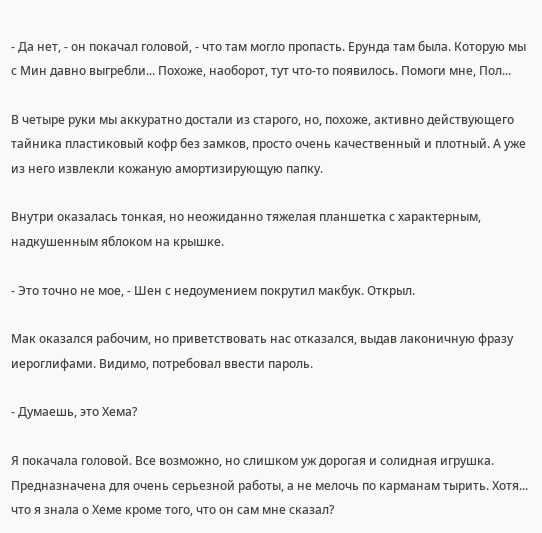- Да нет, - он покачал головой, - что там могло пропасть. Ерунда там была. Которую мы с Мин давно выгребли... Похоже, наоборот, тут что-то появилось. Помоги мне, Пол...

В четыре руки мы аккуратно достали из старого, но, похоже, активно действующего тайника пластиковый кофр без замков, просто очень качественный и плотный. А уже из него извлекли кожаную амортизирующую папку.

Внутри оказалась тонкая, но неожиданно тяжелая планшетка с характерным, надкушенным яблоком на крышке.

- Это точно не мое, - Шен с недоумением покрутил макбук. Открыл.

Мак оказался рабочим, но приветствовать нас отказался, выдав лаконичную фразу иероглифами. Видимо, потребовал ввести пароль.

- Думаешь, это Хема?

Я покачала головой. Все возможно, но слишком уж дорогая и солидная игрушка. Предназначена для очень серьезной работы, а не мелочь по карманам тырить. Хотя... что я знала о Хеме кроме того, что он сам мне сказал?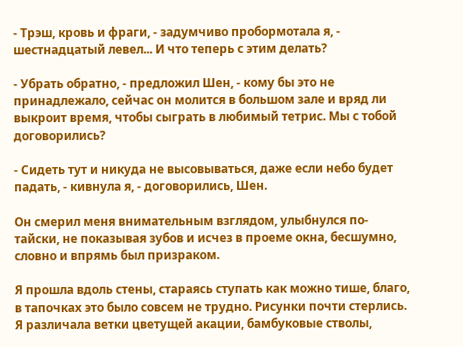- Трэш, кровь и фраги, - задумчиво пробормотала я, - шестнадцатый левел... И что теперь с этим делать?

- Убрать обратно, - предложил Шен, - кому бы это не принадлежало, сейчас он молится в большом зале и вряд ли выкроит время, чтобы сыграть в любимый тетрис. Мы с тобой договорились?

- Сидеть тут и никуда не высовываться, даже если небо будет падать, - кивнула я, - договорились, Шен.

Он смерил меня внимательным взглядом, улыбнулся по-тайски, не показывая зубов и исчез в проеме окна, бесшумно, словно и впрямь был призраком.

Я прошла вдоль стены, стараясь ступать как можно тише, благо, в тапочках это было совсем не трудно. Рисунки почти стерлись. Я различала ветки цветущей акации, бамбуковые стволы,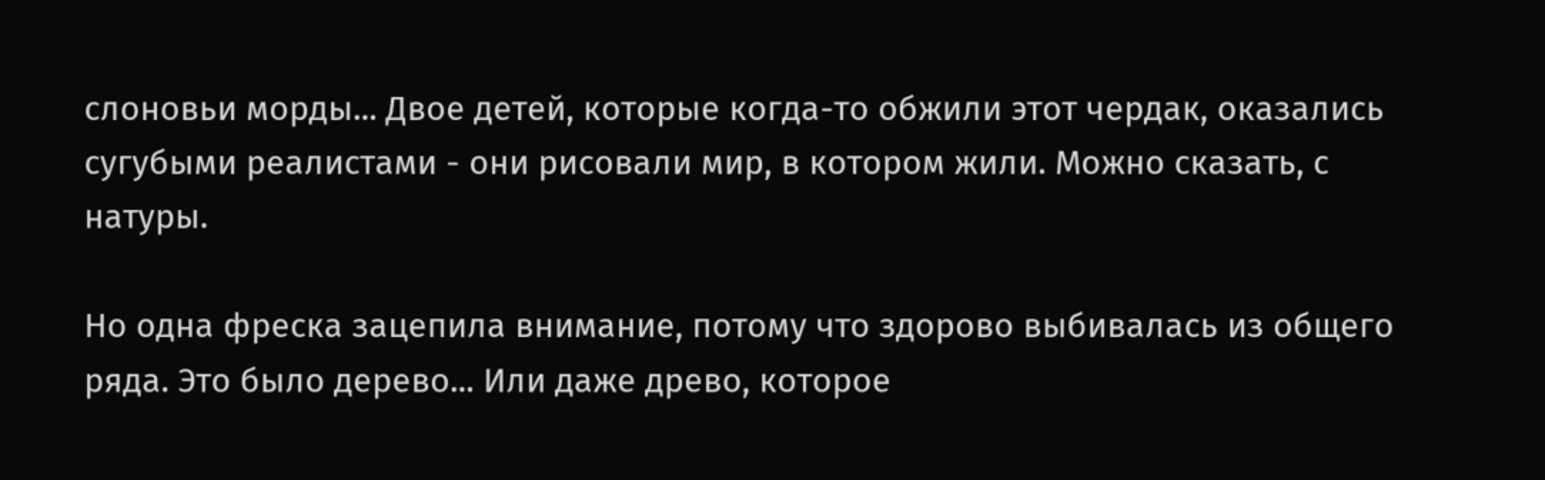слоновьи морды... Двое детей, которые когда-то обжили этот чердак, оказались сугубыми реалистами - они рисовали мир, в котором жили. Можно сказать, с натуры.

Но одна фреска зацепила внимание, потому что здорово выбивалась из общего ряда. Это было дерево... Или даже древо, которое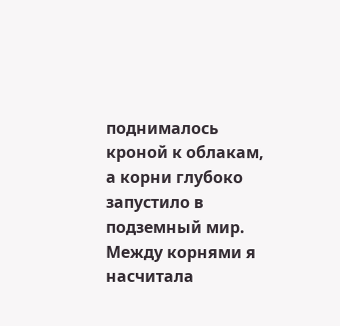поднималось кроной к облакам, а корни глубоко запустило в подземный мир. Между корнями я насчитала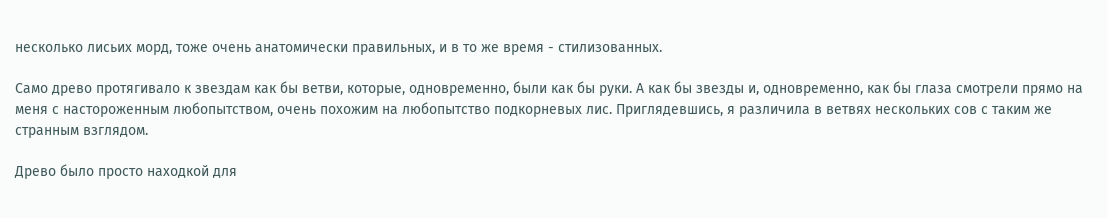несколько лисьих морд, тоже очень анатомически правильных, и в то же время - стилизованных.

Само древо протягивало к звездам как бы ветви, которые, одновременно, были как бы руки. А как бы звезды и, одновременно, как бы глаза смотрели прямо на меня с настороженным любопытством, очень похожим на любопытство подкорневых лис. Приглядевшись, я различила в ветвях нескольких сов с таким же странным взглядом.

Древо было просто находкой для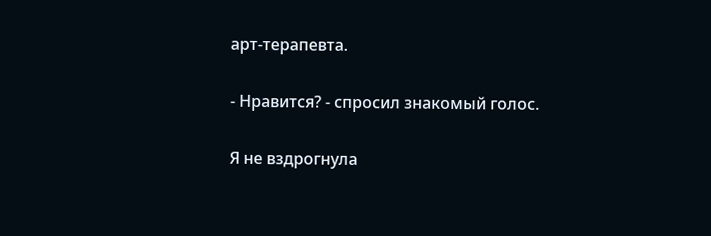арт-терапевта.

- Нравится? - спросил знакомый голос.

Я не вздрогнула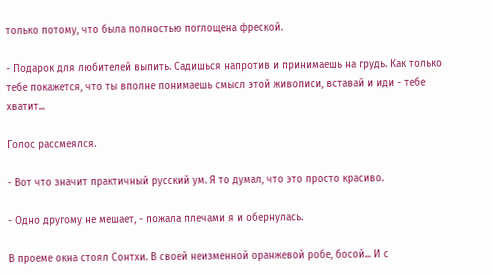только потому, что была полностью поглощена фреской.

- Подарок для любителей выпить. Садишься напротив и принимаешь на грудь. Как только тебе покажется, что ты вполне понимаешь смысл этой живописи, вставай и иди - тебе хватит...

Голос рассмеялся.

- Вот что значит практичный русский ум. Я то думал, что это просто красиво.

- Одно другому не мешает, - пожала плечами я и обернулась.

В проеме окна стоял Сонтхи. В своей неизменной оранжевой робе, босой... И с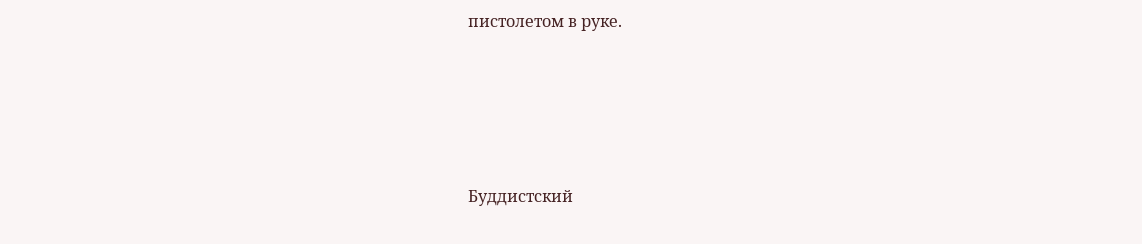пистолетом в руке.





Буддистский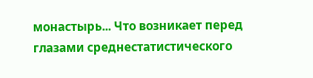монастырь... Что возникает перед глазами среднестатистического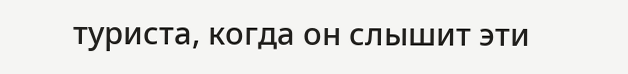туриста, когда он слышит эти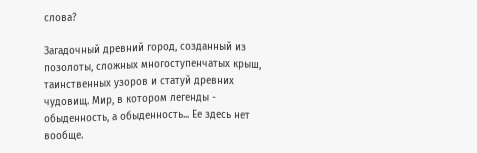слова?

Загадочный древний город, созданный из позолоты, сложных многоступенчатых крыш, таинственных узоров и статуй древних чудовищ. Мир, в котором легенды - обыденность, а обыденность... Ее здесь нет вообще.